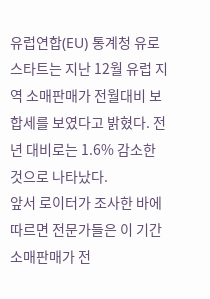유럽연합(EU) 통계청 유로스타트는 지난 12월 유럽 지역 소매판매가 전월대비 보합세를 보였다고 밝혔다. 전년 대비로는 1.6% 감소한 것으로 나타났다.
앞서 로이터가 조사한 바에 따르면 전문가들은 이 기간 소매판매가 전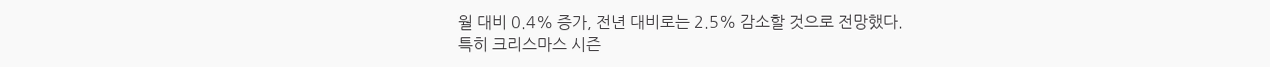월 대비 0.4% 증가, 전년 대비로는 2.5% 감소할 것으로 전망했다.
특히 크리스마스 시즌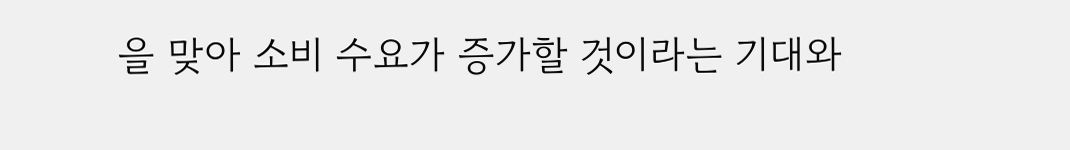을 맞아 소비 수요가 증가할 것이라는 기대와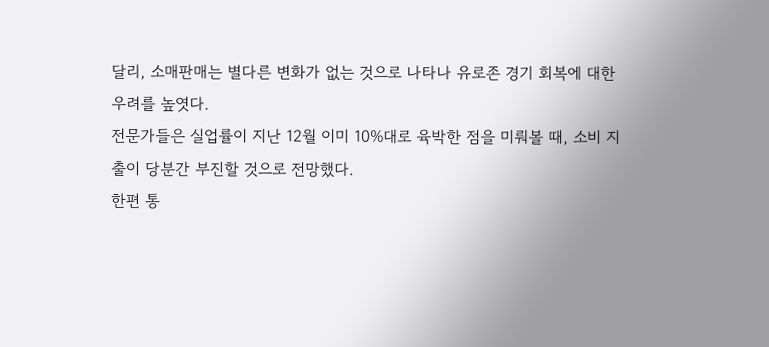달리, 소매판매는 별다른 변화가 없는 것으로 나타나 유로존 경기 회복에 대한 우려를 높엿다.
전문가들은 실업률이 지난 12월 이미 10%대로 육박한 점을 미뤄볼 때, 소비 지출이 당분간 부진할 것으로 전망했다.
한편 통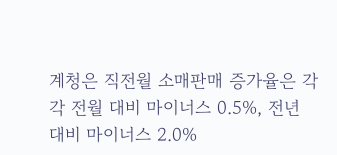계청은 직전월 소매판매 증가율은 각각 전월 대비 마이너스 0.5%, 전년 대비 마이너스 2.0%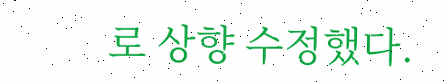로 상향 수정했다.